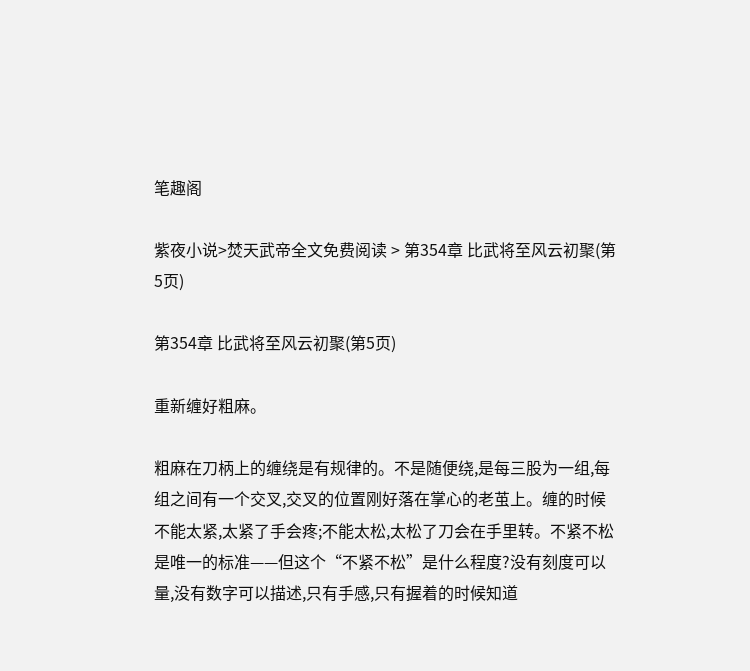笔趣阁

紫夜小说>焚天武帝全文免费阅读 > 第354章 比武将至风云初聚(第5页)

第354章 比武将至风云初聚(第5页)

重新缠好粗麻。

粗麻在刀柄上的缠绕是有规律的。不是随便绕,是每三股为一组,每组之间有一个交叉,交叉的位置刚好落在掌心的老茧上。缠的时候不能太紧,太紧了手会疼;不能太松,太松了刀会在手里转。不紧不松是唯一的标准——但这个“不紧不松”是什么程度?没有刻度可以量,没有数字可以描述,只有手感,只有握着的时候知道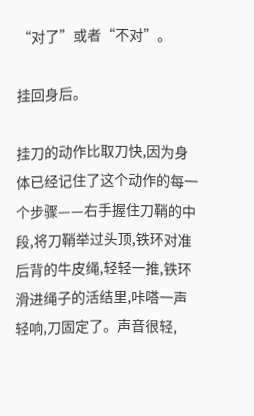“对了”或者“不对”。

挂回身后。

挂刀的动作比取刀快,因为身体已经记住了这个动作的每一个步骤——右手握住刀鞘的中段,将刀鞘举过头顶,铁环对准后背的牛皮绳,轻轻一推,铁环滑进绳子的活结里,咔嗒一声轻响,刀固定了。声音很轻,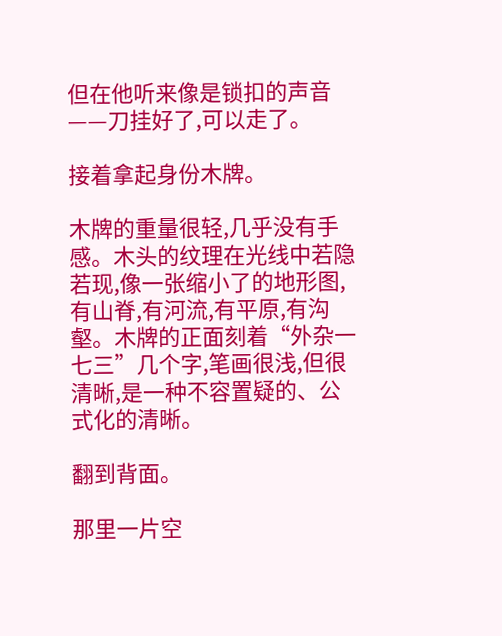但在他听来像是锁扣的声音——刀挂好了,可以走了。

接着拿起身份木牌。

木牌的重量很轻,几乎没有手感。木头的纹理在光线中若隐若现,像一张缩小了的地形图,有山脊,有河流,有平原,有沟壑。木牌的正面刻着“外杂一七三”几个字,笔画很浅,但很清晰,是一种不容置疑的、公式化的清晰。

翻到背面。

那里一片空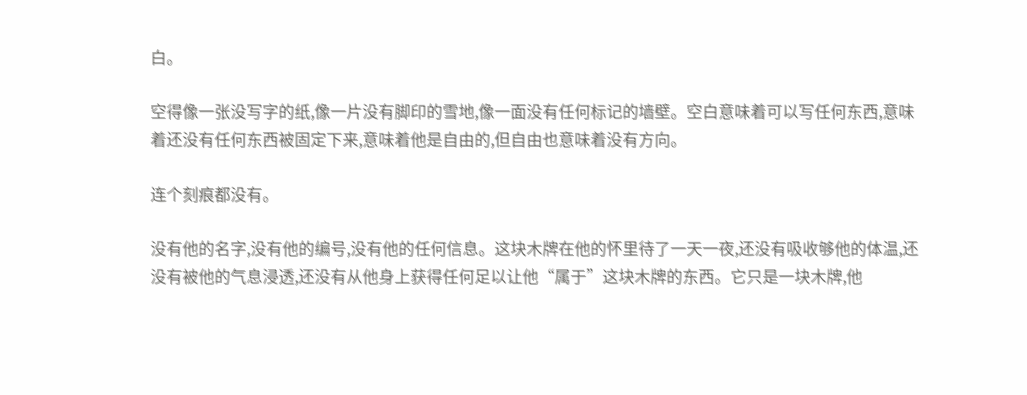白。

空得像一张没写字的纸,像一片没有脚印的雪地,像一面没有任何标记的墙壁。空白意味着可以写任何东西,意味着还没有任何东西被固定下来,意味着他是自由的,但自由也意味着没有方向。

连个刻痕都没有。

没有他的名字,没有他的编号,没有他的任何信息。这块木牌在他的怀里待了一天一夜,还没有吸收够他的体温,还没有被他的气息浸透,还没有从他身上获得任何足以让他“属于”这块木牌的东西。它只是一块木牌,他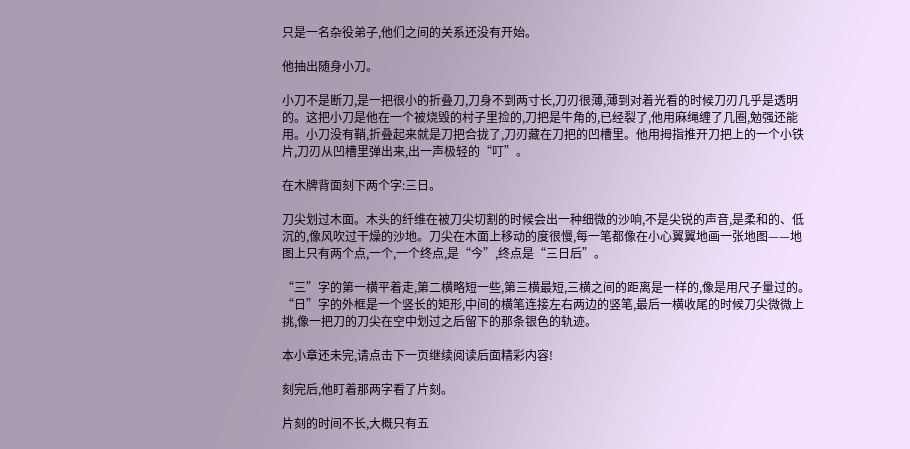只是一名杂役弟子,他们之间的关系还没有开始。

他抽出随身小刀。

小刀不是断刀,是一把很小的折叠刀,刀身不到两寸长,刀刃很薄,薄到对着光看的时候刀刃几乎是透明的。这把小刀是他在一个被烧毁的村子里捡的,刀把是牛角的,已经裂了,他用麻绳缠了几圈,勉强还能用。小刀没有鞘,折叠起来就是刀把合拢了,刀刃藏在刀把的凹槽里。他用拇指推开刀把上的一个小铁片,刀刃从凹槽里弹出来,出一声极轻的“叮”。

在木牌背面刻下两个字:三日。

刀尖划过木面。木头的纤维在被刀尖切割的时候会出一种细微的沙响,不是尖锐的声音,是柔和的、低沉的,像风吹过干燥的沙地。刀尖在木面上移动的度很慢,每一笔都像在小心翼翼地画一张地图——地图上只有两个点,一个,一个终点,是“今”,终点是“三日后”。

“三”字的第一横平着走,第二横略短一些,第三横最短,三横之间的距离是一样的,像是用尺子量过的。“日”字的外框是一个竖长的矩形,中间的横笔连接左右两边的竖笔,最后一横收尾的时候刀尖微微上挑,像一把刀的刀尖在空中划过之后留下的那条银色的轨迹。

本小章还未完,请点击下一页继续阅读后面精彩内容!

刻完后,他盯着那两字看了片刻。

片刻的时间不长,大概只有五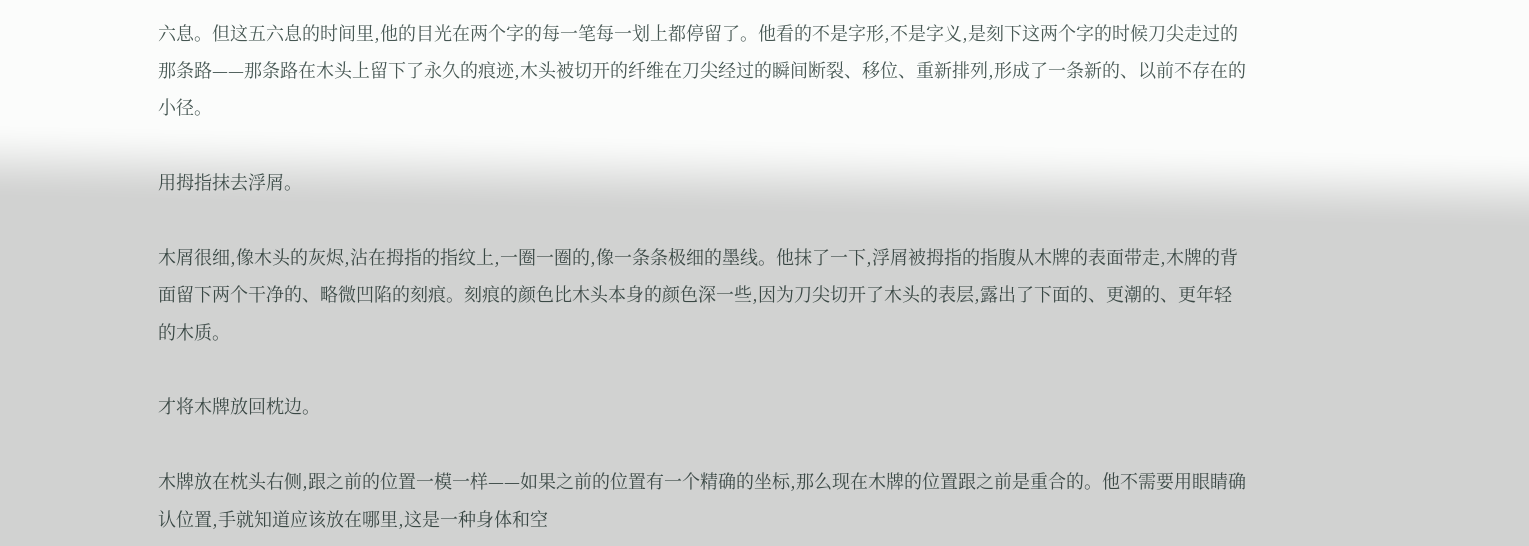六息。但这五六息的时间里,他的目光在两个字的每一笔每一划上都停留了。他看的不是字形,不是字义,是刻下这两个字的时候刀尖走过的那条路——那条路在木头上留下了永久的痕迹,木头被切开的纤维在刀尖经过的瞬间断裂、移位、重新排列,形成了一条新的、以前不存在的小径。

用拇指抹去浮屑。

木屑很细,像木头的灰烬,沾在拇指的指纹上,一圈一圈的,像一条条极细的墨线。他抹了一下,浮屑被拇指的指腹从木牌的表面带走,木牌的背面留下两个干净的、略微凹陷的刻痕。刻痕的颜色比木头本身的颜色深一些,因为刀尖切开了木头的表层,露出了下面的、更潮的、更年轻的木质。

才将木牌放回枕边。

木牌放在枕头右侧,跟之前的位置一模一样——如果之前的位置有一个精确的坐标,那么现在木牌的位置跟之前是重合的。他不需要用眼睛确认位置,手就知道应该放在哪里,这是一种身体和空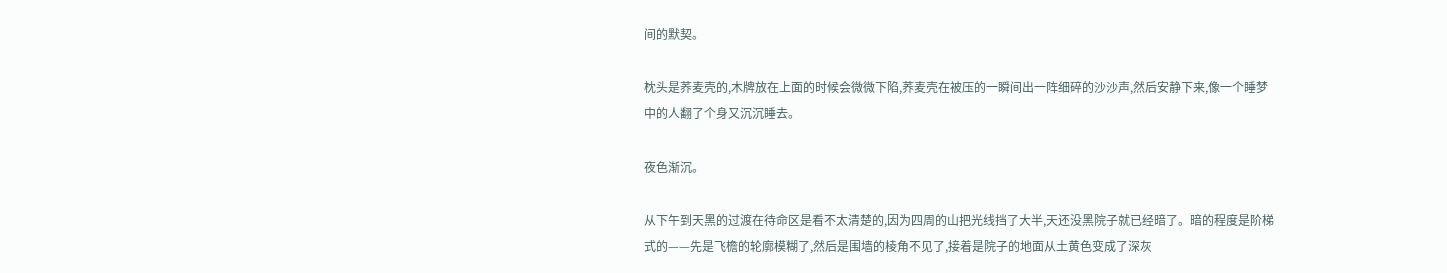间的默契。

枕头是荞麦壳的,木牌放在上面的时候会微微下陷,荞麦壳在被压的一瞬间出一阵细碎的沙沙声,然后安静下来,像一个睡梦中的人翻了个身又沉沉睡去。

夜色渐沉。

从下午到天黑的过渡在待命区是看不太清楚的,因为四周的山把光线挡了大半,天还没黑院子就已经暗了。暗的程度是阶梯式的——先是飞檐的轮廓模糊了,然后是围墙的棱角不见了,接着是院子的地面从土黄色变成了深灰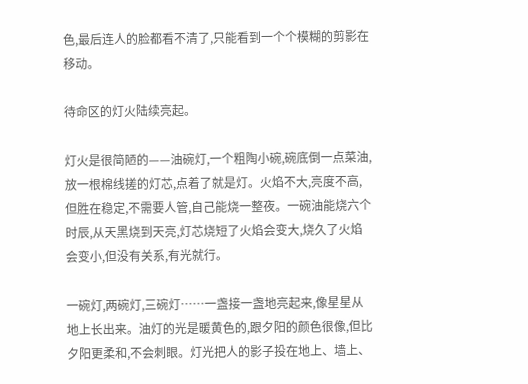色,最后连人的脸都看不清了,只能看到一个个模糊的剪影在移动。

待命区的灯火陆续亮起。

灯火是很简陋的——油碗灯,一个粗陶小碗,碗底倒一点菜油,放一根棉线搓的灯芯,点着了就是灯。火焰不大,亮度不高,但胜在稳定,不需要人管,自己能烧一整夜。一碗油能烧六个时辰,从天黑烧到天亮,灯芯烧短了火焰会变大,烧久了火焰会变小,但没有关系,有光就行。

一碗灯,两碗灯,三碗灯……一盏接一盏地亮起来,像星星从地上长出来。油灯的光是暖黄色的,跟夕阳的颜色很像,但比夕阳更柔和,不会刺眼。灯光把人的影子投在地上、墙上、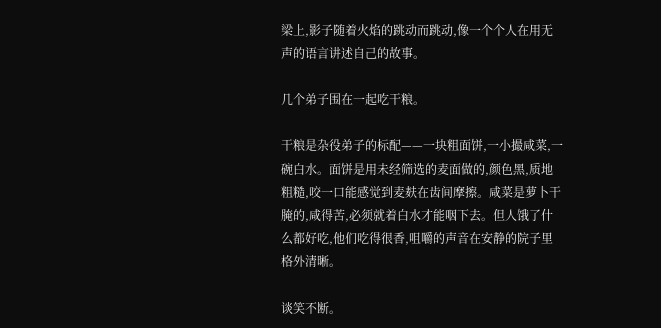梁上,影子随着火焰的跳动而跳动,像一个个人在用无声的语言讲述自己的故事。

几个弟子围在一起吃干粮。

干粮是杂役弟子的标配——一块粗面饼,一小撮咸菜,一碗白水。面饼是用未经筛选的麦面做的,颜色黑,质地粗糙,咬一口能感觉到麦麸在齿间摩擦。咸菜是萝卜干腌的,咸得苦,必须就着白水才能咽下去。但人饿了什么都好吃,他们吃得很香,咀嚼的声音在安静的院子里格外清晰。

谈笑不断。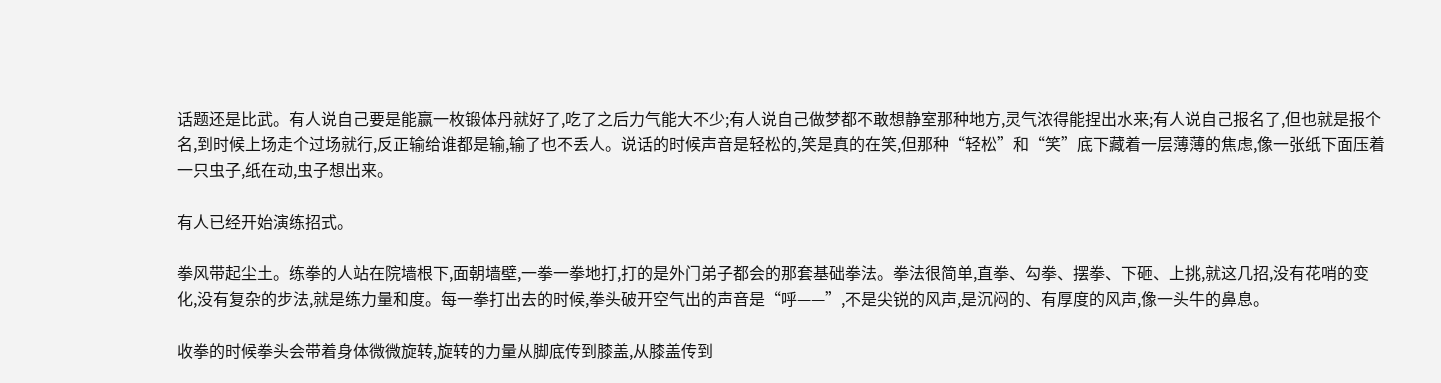话题还是比武。有人说自己要是能赢一枚锻体丹就好了,吃了之后力气能大不少;有人说自己做梦都不敢想静室那种地方,灵气浓得能捏出水来;有人说自己报名了,但也就是报个名,到时候上场走个过场就行,反正输给谁都是输,输了也不丢人。说话的时候声音是轻松的,笑是真的在笑,但那种“轻松”和“笑”底下藏着一层薄薄的焦虑,像一张纸下面压着一只虫子,纸在动,虫子想出来。

有人已经开始演练招式。

拳风带起尘土。练拳的人站在院墙根下,面朝墙壁,一拳一拳地打,打的是外门弟子都会的那套基础拳法。拳法很简单,直拳、勾拳、摆拳、下砸、上挑,就这几招,没有花哨的变化,没有复杂的步法,就是练力量和度。每一拳打出去的时候,拳头破开空气出的声音是“呼——”,不是尖锐的风声,是沉闷的、有厚度的风声,像一头牛的鼻息。

收拳的时候拳头会带着身体微微旋转,旋转的力量从脚底传到膝盖,从膝盖传到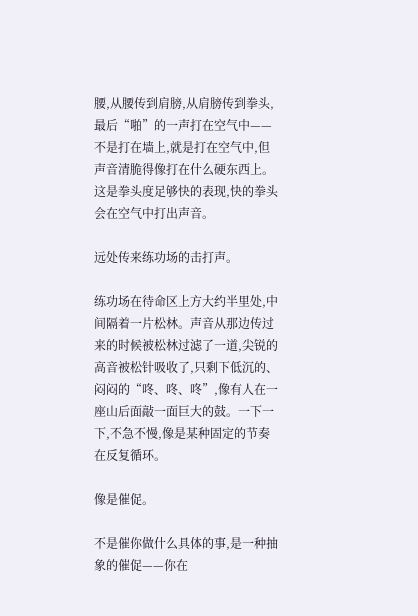腰,从腰传到肩膀,从肩膀传到拳头,最后“啪”的一声打在空气中——不是打在墙上,就是打在空气中,但声音清脆得像打在什么硬东西上。这是拳头度足够快的表现,快的拳头会在空气中打出声音。

远处传来练功场的击打声。

练功场在待命区上方大约半里处,中间隔着一片松林。声音从那边传过来的时候被松林过滤了一道,尖锐的高音被松针吸收了,只剩下低沉的、闷闷的“咚、咚、咚”,像有人在一座山后面敲一面巨大的鼓。一下一下,不急不慢,像是某种固定的节奏在反复循环。

像是催促。

不是催你做什么具体的事,是一种抽象的催促——你在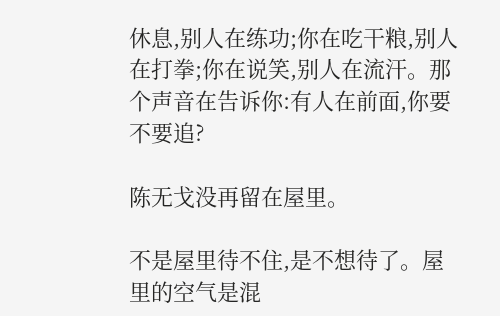休息,别人在练功;你在吃干粮,别人在打拳;你在说笑,别人在流汗。那个声音在告诉你:有人在前面,你要不要追?

陈无戈没再留在屋里。

不是屋里待不住,是不想待了。屋里的空气是混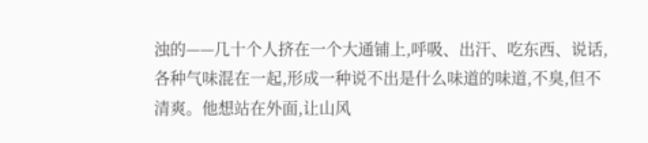浊的——几十个人挤在一个大通铺上,呼吸、出汗、吃东西、说话,各种气味混在一起,形成一种说不出是什么味道的味道,不臭,但不清爽。他想站在外面,让山风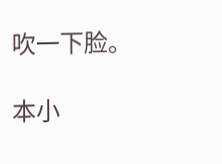吹一下脸。

本小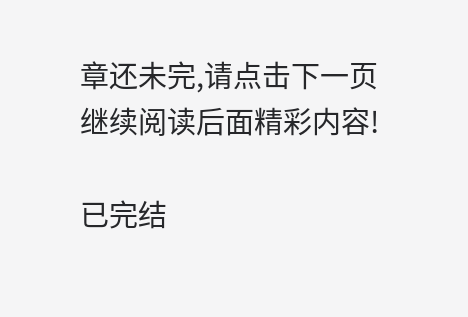章还未完,请点击下一页继续阅读后面精彩内容!

已完结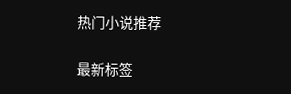热门小说推荐

最新标签